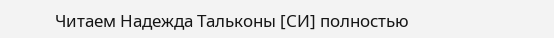Читаем Надежда Тальконы [СИ] полностью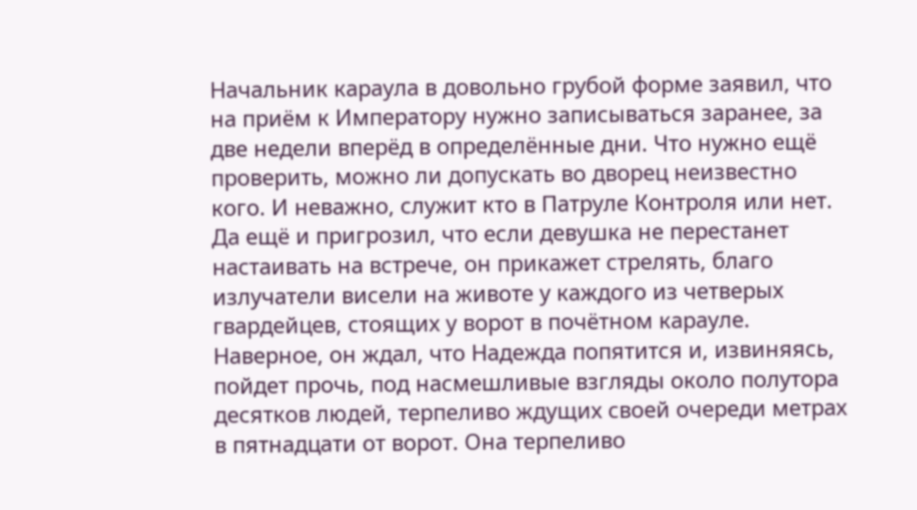Начальник караула в довольно грубой форме заявил, что на приём к Императору нужно записываться заранее, за две недели вперёд в определённые дни. Что нужно ещё проверить, можно ли допускать во дворец неизвестно кого. И неважно, служит кто в Патруле Контроля или нет. Да ещё и пригрозил, что если девушка не перестанет настаивать на встрече, он прикажет стрелять, благо излучатели висели на животе у каждого из четверых гвардейцев, стоящих у ворот в почётном карауле. Наверное, он ждал, что Надежда попятится и, извиняясь, пойдет прочь, под насмешливые взгляды около полутора десятков людей, терпеливо ждущих своей очереди метрах в пятнадцати от ворот. Она терпеливо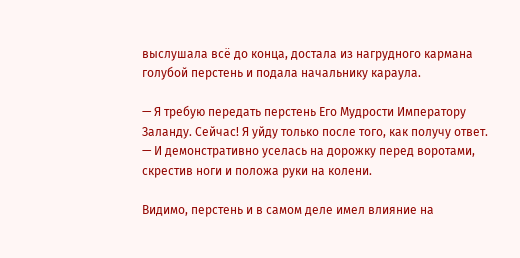выслушала всё до конца, достала из нагрудного кармана голубой перстень и подала начальнику караула.

— Я требую передать перстень Его Мудрости Императору Заланду. Сейчас! Я уйду только после того, как получу ответ. — И демонстративно уселась на дорожку перед воротами, скрестив ноги и положа руки на колени.

Видимо, перстень и в самом деле имел влияние на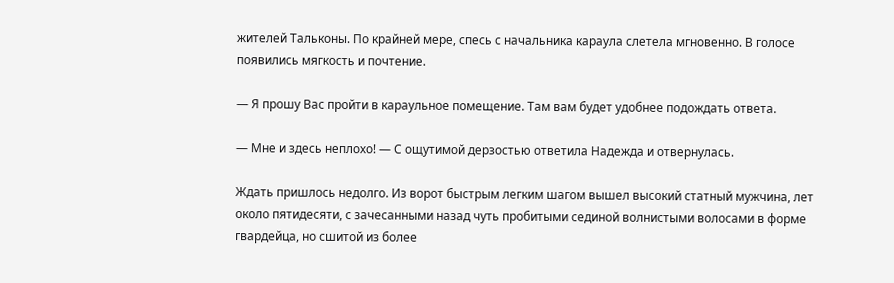жителей Тальконы. По крайней мере, спесь с начальника караула слетела мгновенно. В голосе появились мягкость и почтение.

— Я прошу Вас пройти в караульное помещение. Там вам будет удобнее подождать ответа.

— Мне и здесь неплохо! — С ощутимой дерзостью ответила Надежда и отвернулась.

Ждать пришлось недолго. Из ворот быстрым легким шагом вышел высокий статный мужчина, лет около пятидесяти, с зачесанными назад чуть пробитыми сединой волнистыми волосами в форме гвардейца, но сшитой из более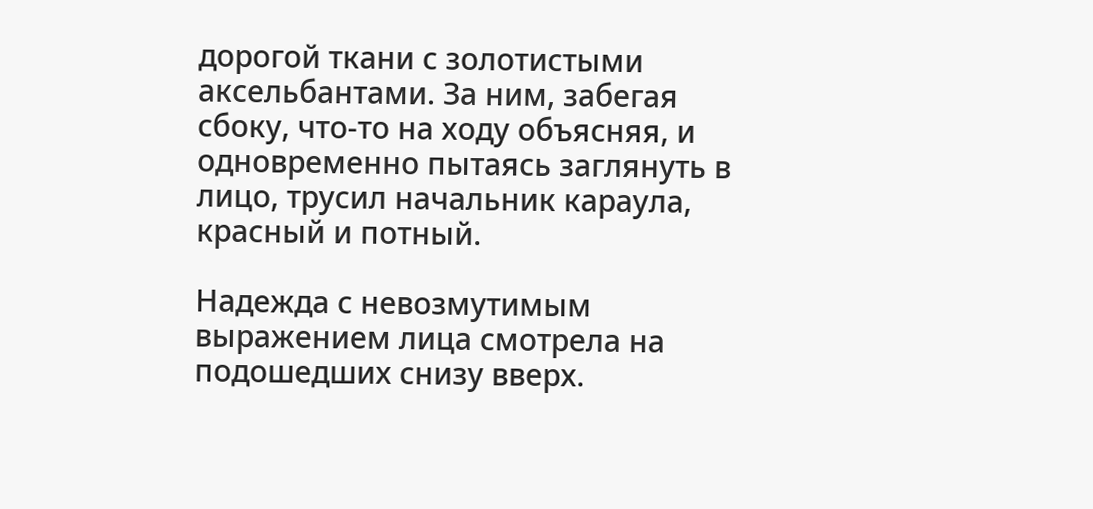дорогой ткани с золотистыми аксельбантами. За ним, забегая сбоку, что-то на ходу объясняя, и одновременно пытаясь заглянуть в лицо, трусил начальник караула, красный и потный.

Надежда с невозмутимым выражением лица смотрела на подошедших снизу вверх.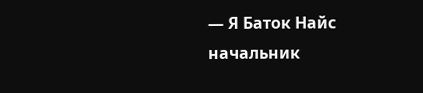— Я Баток Найс начальник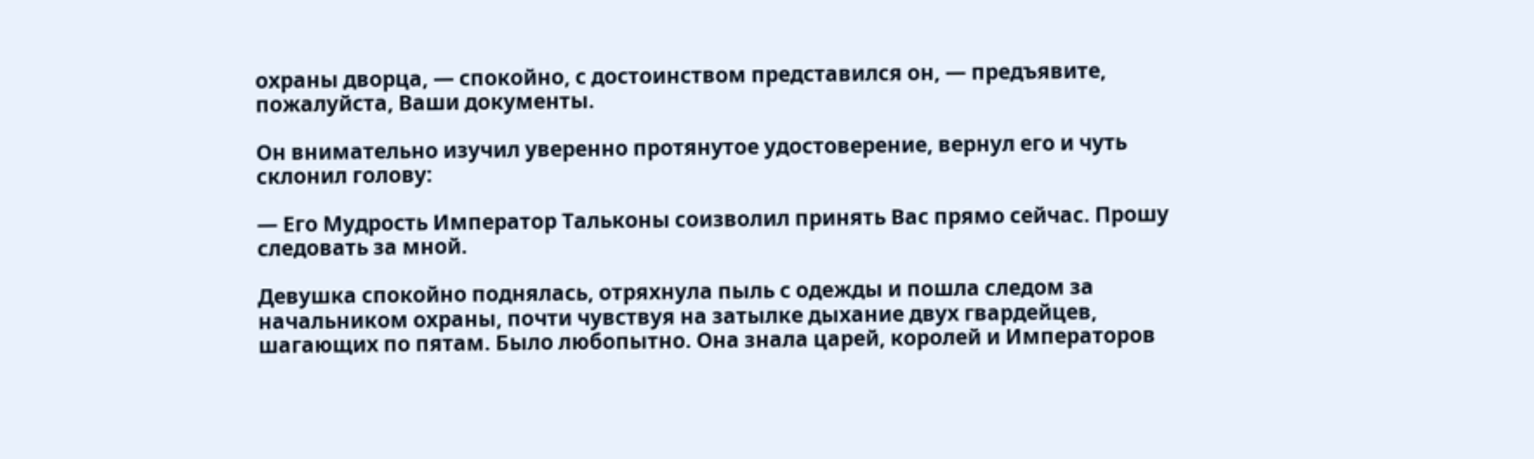охраны дворца, — спокойно, с достоинством представился он, — предъявите, пожалуйста, Ваши документы.

Он внимательно изучил уверенно протянутое удостоверение, вернул его и чуть склонил голову:

— Его Мудрость Император Тальконы соизволил принять Вас прямо сейчас. Прошу следовать за мной.

Девушка спокойно поднялась, отряхнула пыль с одежды и пошла следом за начальником охраны, почти чувствуя на затылке дыхание двух гвардейцев, шагающих по пятам. Было любопытно. Она знала царей, королей и Императоров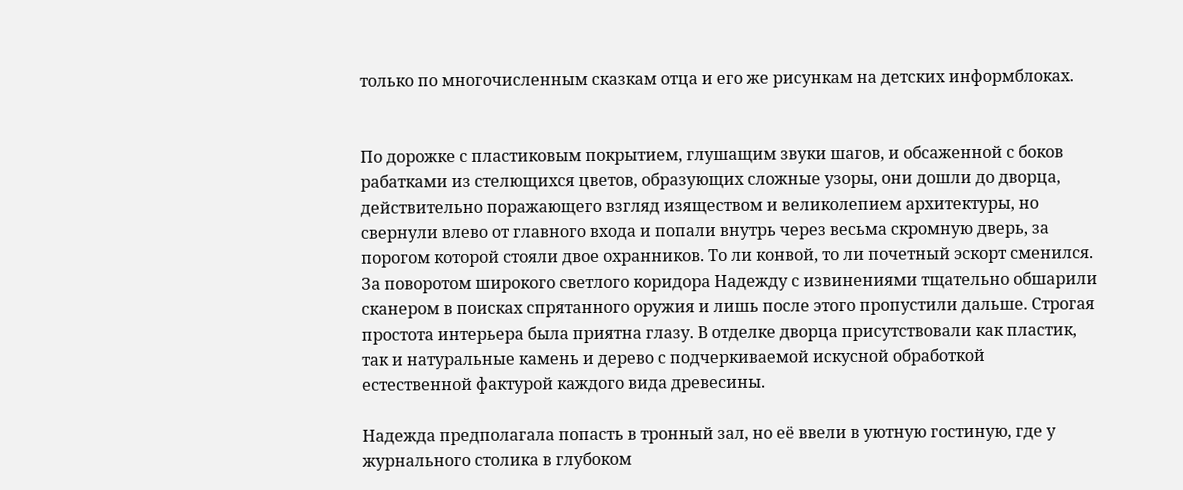только по многочисленным сказкам отца и его же рисункам на детских информблоках.


По дорожке с пластиковым покрытием, глушащим звуки шагов, и обсаженной с боков рабатками из стелющихся цветов, образующих сложные узоры, они дошли до дворца, действительно поражающего взгляд изяществом и великолепием архитектуры, но свернули влево от главного входа и попали внутрь через весьма скромную дверь, за порогом которой стояли двое охранников. То ли конвой, то ли почетный эскорт сменился. За поворотом широкого светлого коридора Надежду с извинениями тщательно обшарили сканером в поисках спрятанного оружия и лишь после этого пропустили дальше. Строгая простота интерьера была приятна глазу. В отделке дворца присутствовали как пластик, так и натуральные камень и дерево с подчеркиваемой искусной обработкой естественной фактурой каждого вида древесины.

Надежда предполагала попасть в тронный зал, но её ввели в уютную гостиную, где у журнального столика в глубоком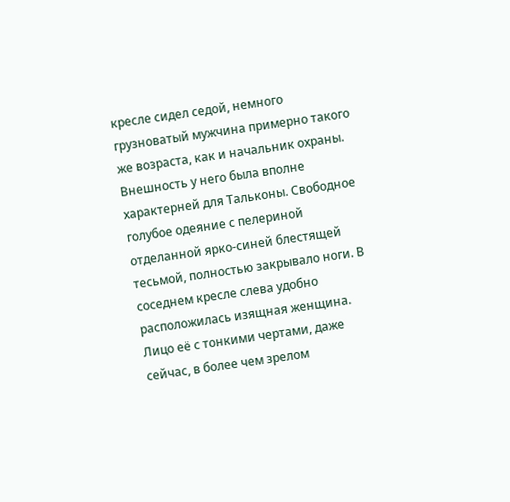кресле сидел седой, немного грузноватый мужчина примерно такого же возраста, как и начальник охраны. Внешность у него была вполне характерней для Тальконы. Свободное голубое одеяние с пелериной отделанной ярко-синей блестящей тесьмой, полностью закрывало ноги. В соседнем кресле слева удобно расположилась изящная женщина. Лицо её с тонкими чертами, даже сейчас, в более чем зрелом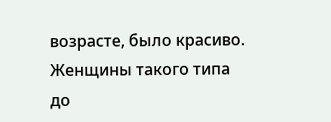возрасте, было красиво. Женщины такого типа до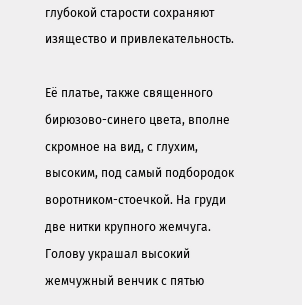глубокой старости сохраняют изящество и привлекательность.

Её платье, также священного бирюзово-синего цвета, вполне скромное на вид, с глухим, высоким, под самый подбородок воротником-стоечкой. На груди две нитки крупного жемчуга. Голову украшал высокий жемчужный венчик с пятью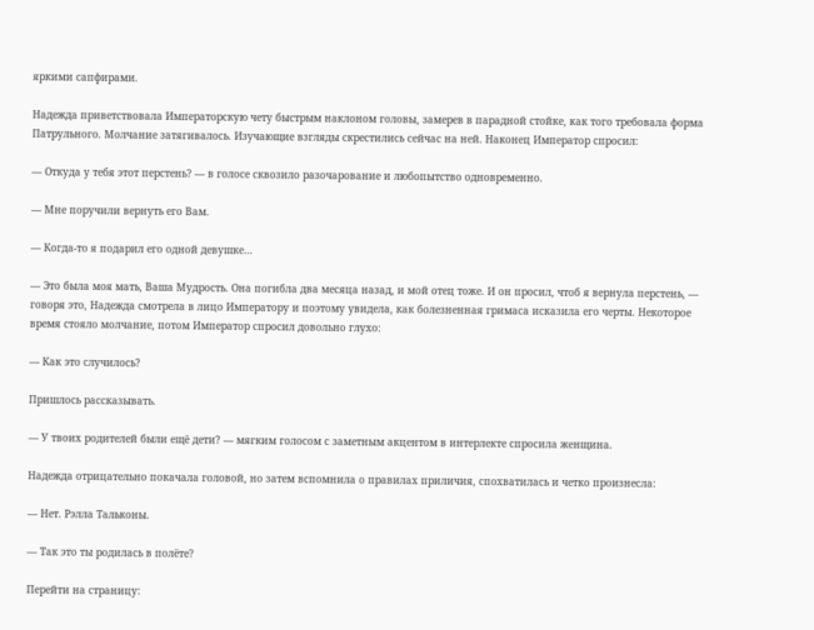яркими сапфирами.

Надежда приветствовала Императорскую чету быстрым наклоном головы, замерев в парадной стойке, как того требовала форма Патрульного. Молчание затягивалось. Изучающие взгляды скрестились сейчас на ней. Наконец Император спросил:

— Откуда у тебя этот перстень? — в голосе сквозило разочарование и любопытство одновременно.

— Мне поручили вернуть его Вам.

— Когда-то я подарил его одной девушке…

— Это была моя мать, Ваша Мудрость. Она погибла два месяца назад, и мой отец тоже. И он просил, чтоб я вернула перстень, — говоря это, Надежда смотрела в лицо Императору и поэтому увидела, как болезненная гримаса исказила его черты. Некоторое время стояло молчание, потом Император спросил довольно глухо:

— Как это случилось?

Пришлось рассказывать.

— У твоих родителей были ещё дети? — мягким голосом с заметным акцентом в интерлекте спросила женщина.

Надежда отрицательно покачала головой, но затем вспомнила о правилах приличия, спохватилась и четко произнесла:

— Нет. Рэлла Тальконы.

— Так это ты родилась в полёте?

Перейти на страницу: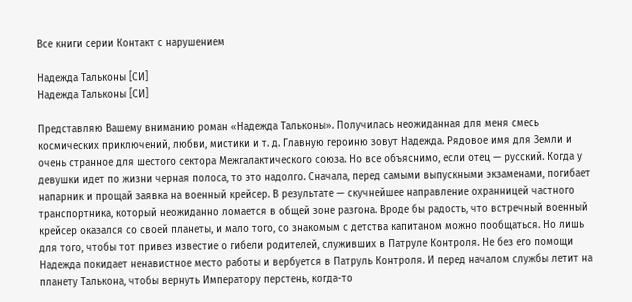Все книги серии Контакт с нарушением

Надежда Тальконы [СИ]
Надежда Тальконы [СИ]

Представляю Вашему вниманию роман «Надежда Тальконы». Получилась неожиданная для меня смесь космических приключений, любви, мистики и т. д. Главную героиню зовут Надежда. Рядовое имя для Земли и очень странное для шестого сектора Межгалактического союза. Но все объяснимо, если отец — русский. Когда у девушки идет по жизни черная полоса, то это надолго. Сначала, перед самыми выпускными экзаменами, погибает напарник и прощай заявка на военный крейсер. В результате — скучнейшее направление охранницей частного транспортника, который неожиданно ломается в общей зоне разгона. Вроде бы радость, что встречный военный крейсер оказался со своей планеты, и мало того, со знакомым с детства капитаном можно пообщаться. Но лишь для того, чтобы тот привез известие о гибели родителей, служивших в Патруле Контроля. Не без его помощи Надежда покидает ненавистное место работы и вербуется в Патруль Контроля. И перед началом службы летит на планету Талькона, чтобы вернуть Императору перстень, когда-то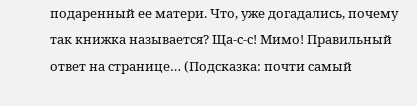подаренный ее матери. Что, уже догадались, почему так книжка называется? Ща-с-с! Мимо! Правильный ответ на странице… (Подсказка: почти самый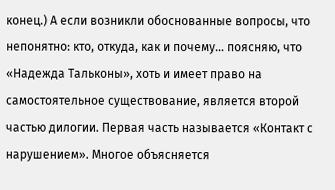конец.) А если возникли обоснованные вопросы, что непонятно: кто, откуда, как и почему… поясняю, что «Надежда Тальконы», хоть и имеет право на самостоятельное существование, является второй частью дилогии. Первая часть называется «Контакт с нарушением». Многое объясняется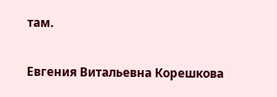там.

Евгения Витальевна Корешкова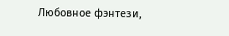Любовное фэнтези,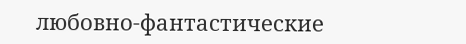любовно-фантастические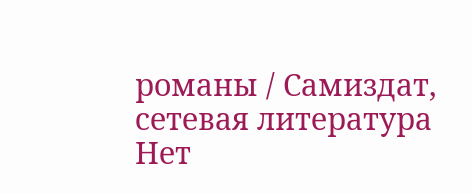романы / Самиздат, сетевая литература
Нет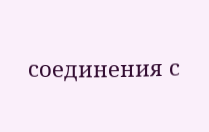соединения с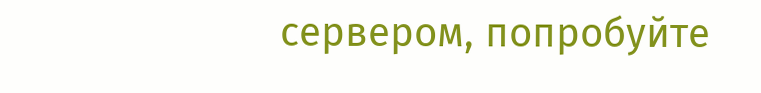сервером, попробуйте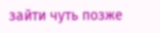зайти чуть позже